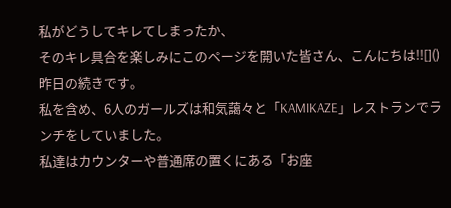私がどうしてキレてしまったか、
そのキレ具合を楽しみにこのページを開いた皆さん、こんにちは!![]()
昨日の続きです。
私を含め、6人のガールズは和気藹々と「KAMIKAZE」レストランでランチをしていました。
私達はカウンターや普通席の置くにある「お座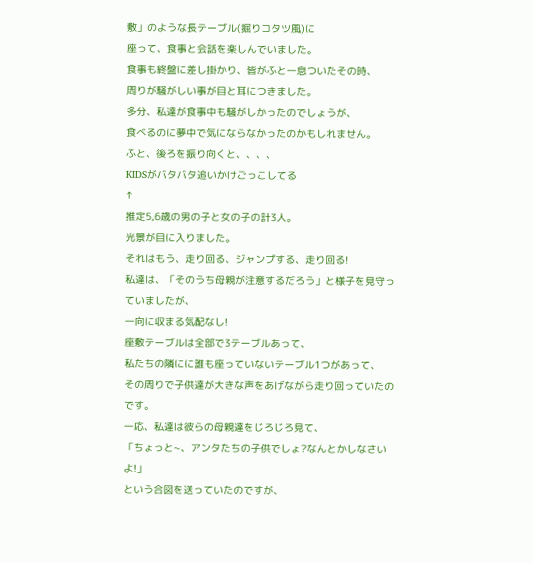敷」のような長テーブル(掘りコタツ風)に
座って、食事と会話を楽しんでいました。
食事も終盤に差し掛かり、皆がふと一息ついたその時、
周りが騒がしい事が目と耳につきました。
多分、私達が食事中も騒がしかったのでしょうが、
食べるのに夢中で気にならなかったのかもしれません。
ふと、後ろを振り向くと、、、、
KIDSがバタバタ追いかけごっこしてる
↑
推定5,6歳の男の子と女の子の計3人。
光景が目に入りました。
それはもう、走り回る、ジャンプする、走り回る!
私達は、「そのうち母親が注意するだろう」と様子を見守っていましたが、
一向に収まる気配なし!
座敷テーブルは全部で3テーブルあって、
私たちの隣にに誰も座っていないテーブル1つがあって、
その周りで子供達が大きな声をあげながら走り回っていたのです。
一応、私達は彼らの母親達をじろじろ見て、
「ちょっと~、アンタたちの子供でしょ?なんとかしなさいよ!」
という合図を送っていたのですが、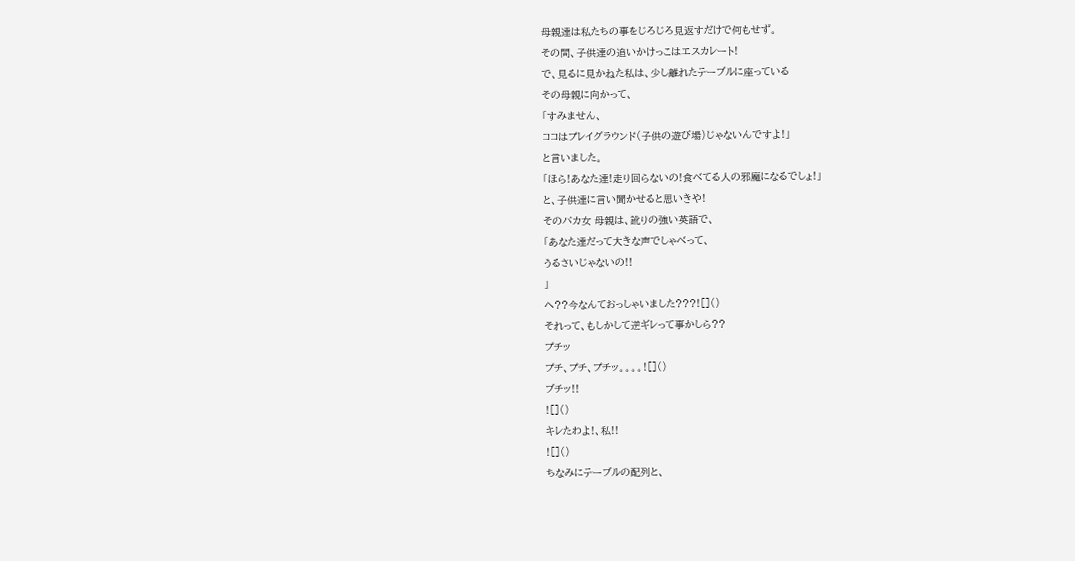母親達は私たちの事をじろじろ見返すだけで何もせず。
その間、子供達の追いかけっこはエスカレート!
で、見るに見かねた私は、少し離れたテーブルに座っている
その母親に向かって、
「すみません、
ココはプレイグラウンド(子供の遊び場)じゃないんですよ!」
と言いました。
「ほら!あなた達!走り回らないの!食べてる人の邪魔になるでしょ!」
と、子供達に言い聞かせると思いきや!
そのバカ女 母親は、訛りの強い英語で、
「あなた達だって大きな声でしゃべって、
うるさいじゃないの!!
」
へ??今なんておっしゃいました???![]()
それって、もしかして逆ギレって事かしら??
プチッ
プチ、プチ、プチッ。。。。![]()
ブチッ!!
![]()
キレたわよ!、私!!
![]()
ちなみにテーブルの配列と、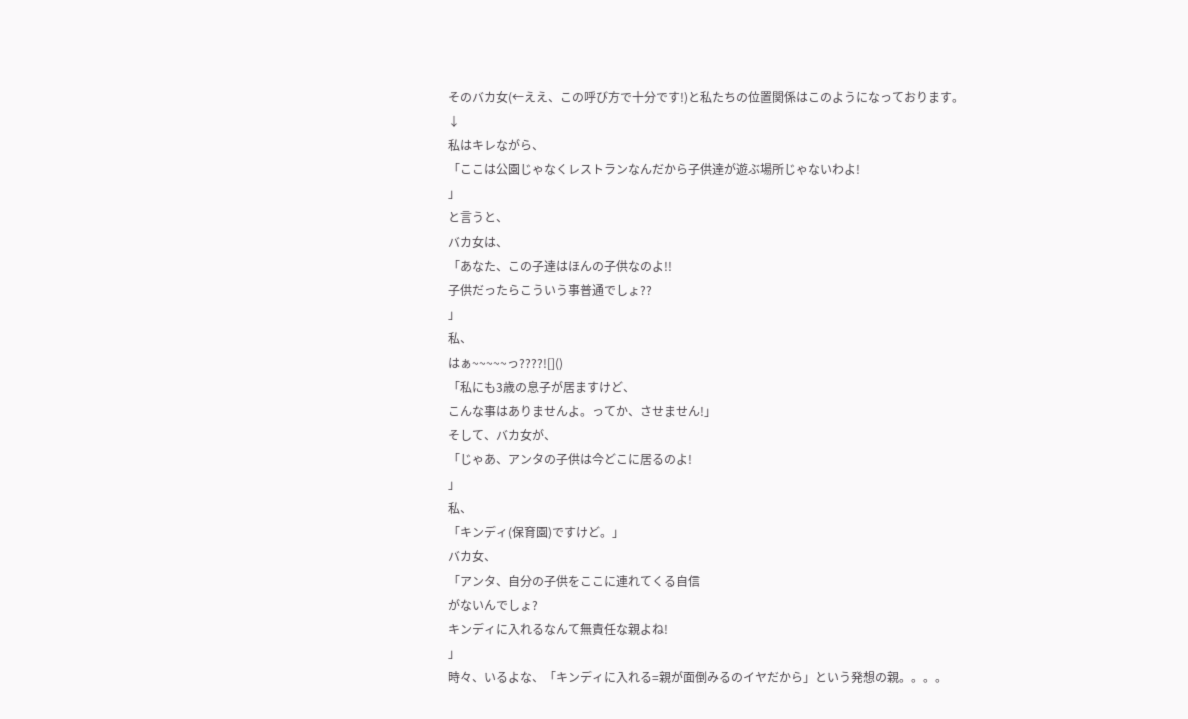そのバカ女(←ええ、この呼び方で十分です!)と私たちの位置関係はこのようになっております。
↓
私はキレながら、
「ここは公園じゃなくレストランなんだから子供達が遊ぶ場所じゃないわよ!
」
と言うと、
バカ女は、
「あなた、この子達はほんの子供なのよ!!
子供だったらこういう事普通でしょ??
」
私、
はぁ~~~~~っ????![]()
「私にも3歳の息子が居ますけど、
こんな事はありませんよ。ってか、させません!」
そして、バカ女が、
「じゃあ、アンタの子供は今どこに居るのよ!
」
私、
「キンディ(保育園)ですけど。」
バカ女、
「アンタ、自分の子供をここに連れてくる自信
がないんでしょ?
キンディに入れるなんて無責任な親よね!
」
時々、いるよな、「キンディに入れる=親が面倒みるのイヤだから」という発想の親。。。。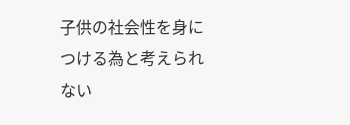子供の社会性を身につける為と考えられない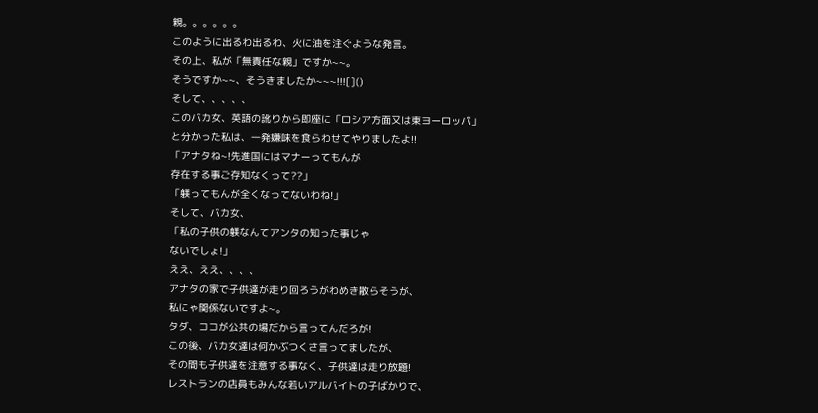親。。。。。。
このように出るわ出るわ、火に油を注ぐような発言。
その上、私が「無責任な親」ですか~~。
そうですか~~、そうきましたか~~~!!![]()
そして、、、、、
このバカ女、英語の訛りから即座に「ロシア方面又は東ヨーロッパ」
と分かった私は、一発嫌味を食らわせてやりましたよ!!
「アナタね~!先進国にはマナーってもんが
存在する事ご存知なくって??」
「躾ってもんが全くなってないわね!」
そして、バカ女、
「私の子供の躾なんてアンタの知った事じゃ
ないでしょ!」
ええ、ええ、、、、
アナタの家で子供達が走り回ろうがわめき散らそうが、
私にゃ関係ないですよ~。
タダ、ココが公共の場だから言ってんだろが!
この後、バカ女達は何かぶつくさ言ってましたが、
その間も子供達を注意する事なく、子供達は走り放題!
レストランの店員もみんな若いアルバイトの子ばかりで、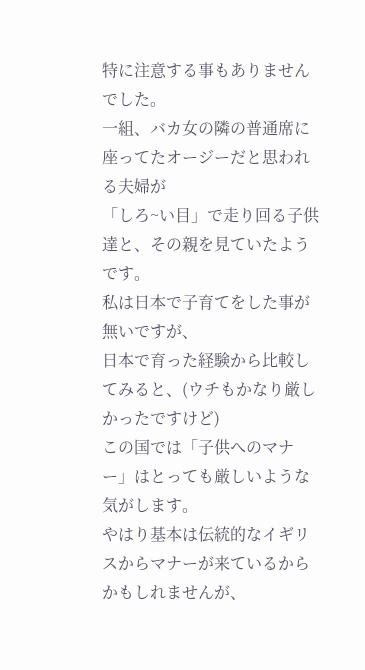特に注意する事もありませんでした。
一組、バカ女の隣の普通席に座ってたオージーだと思われる夫婦が
「しろ~い目」で走り回る子供達と、その親を見ていたようです。
私は日本で子育てをした事が無いですが、
日本で育った経験から比較してみると、(ウチもかなり厳しかったですけど)
この国では「子供へのマナー」はとっても厳しいような気がします。
やはり基本は伝統的なイギリスからマナーが来ているからかもしれませんが、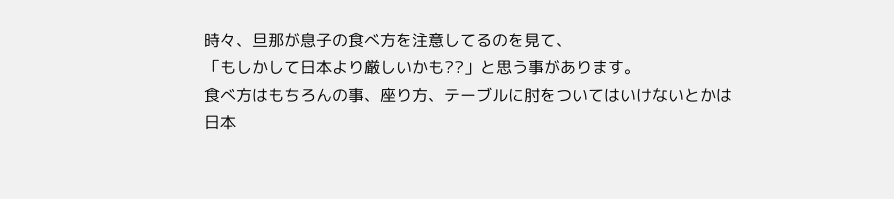時々、旦那が息子の食べ方を注意してるのを見て、
「もしかして日本より厳しいかも??」と思う事があります。
食べ方はもちろんの事、座り方、テーブルに肘をついてはいけないとかは
日本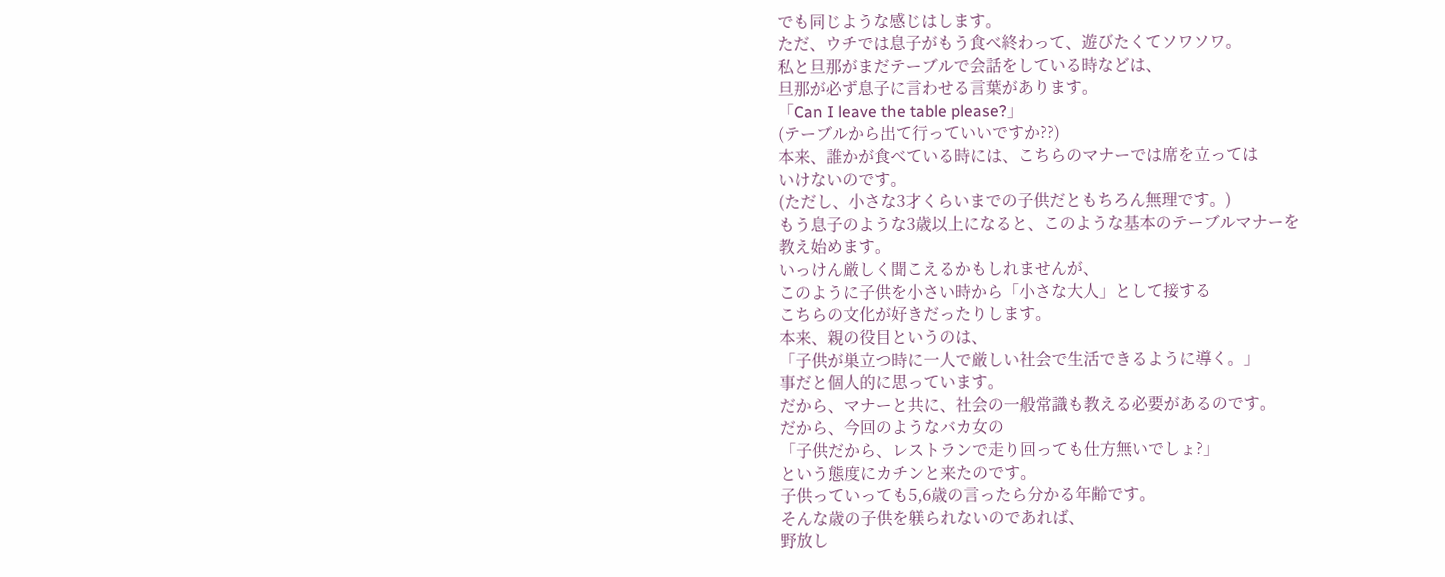でも同じような感じはします。
ただ、ウチでは息子がもう食べ終わって、遊びたくてソワソワ。
私と旦那がまだテーブルで会話をしている時などは、
旦那が必ず息子に言わせる言葉があります。
「Can I leave the table please?」
(テーブルから出て行っていいですか??)
本来、誰かが食べている時には、こちらのマナーでは席を立っては
いけないのです。
(ただし、小さな3才くらいまでの子供だともちろん無理です。)
もう息子のような3歳以上になると、このような基本のテーブルマナーを
教え始めます。
いっけん厳しく聞こえるかもしれませんが、
このように子供を小さい時から「小さな大人」として接する
こちらの文化が好きだったりします。
本来、親の役目というのは、
「子供が巣立つ時に一人で厳しい社会で生活できるように導く。」
事だと個人的に思っています。
だから、マナーと共に、社会の一般常識も教える必要があるのです。
だから、今回のようなバカ女の
「子供だから、レストランで走り回っても仕方無いでしょ?」
という態度にカチンと来たのです。
子供っていっても5,6歳の言ったら分かる年齢です。
そんな歳の子供を躾られないのであれば、
野放し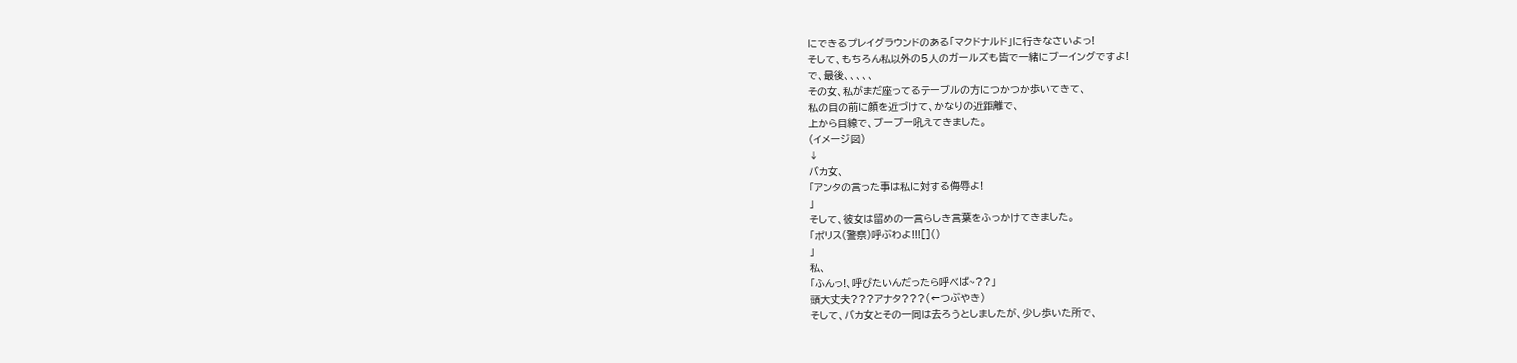にできるプレイグラウンドのある「マクドナルド」に行きなさいよっ!
そして、もちろん私以外の5人のガールズも皆で一緒にブーイングですよ!
で、最後、、、、、
その女、私がまだ座ってるテーブルの方につかつか歩いてきて、
私の目の前に顔を近づけて、かなりの近距離で、
上から目線で、ブーブー吼えてきました。
(イメージ図)
↓
バカ女、
「アンタの言った事は私に対する侮辱よ!
」
そして、彼女は留めの一言らしき言葉をふっかけてきました。
「ポリス(警察)呼ぶわよ!!![]()
」
私、
「ふんっ!、呼びたいんだったら呼べば~??」
頭大丈夫???アナタ???(←つぶやき)
そして、バカ女とその一同は去ろうとしましたが、少し歩いた所で、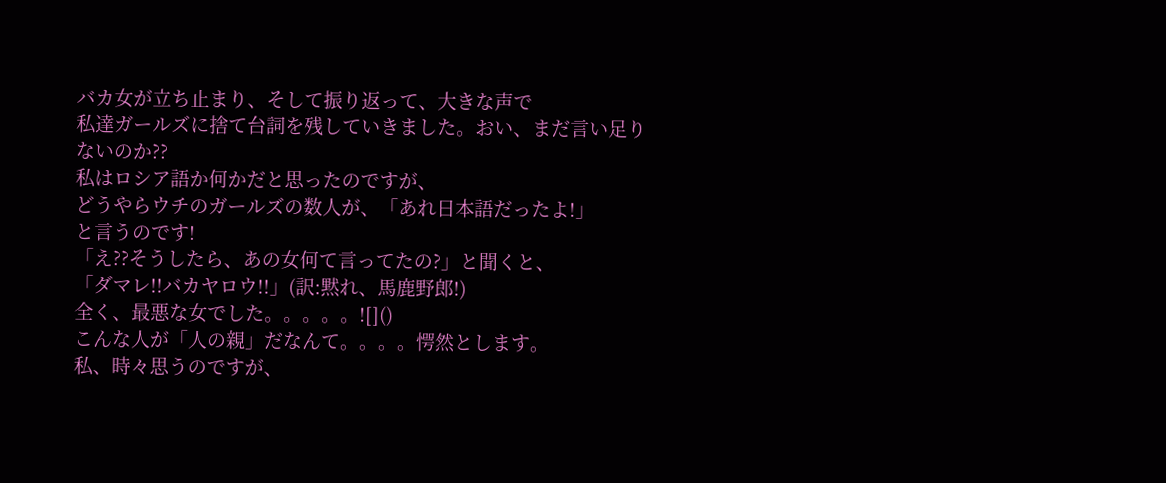バカ女が立ち止まり、そして振り返って、大きな声で
私達ガールズに捨て台詞を残していきました。おい、まだ言い足りないのか??
私はロシア語か何かだと思ったのですが、
どうやらウチのガールズの数人が、「あれ日本語だったよ!」
と言うのです!
「え??そうしたら、あの女何て言ってたの?」と聞くと、
「ダマレ!!バカヤロウ!!」(訳:黙れ、馬鹿野郎!)
全く、最悪な女でした。。。。。![]()
こんな人が「人の親」だなんて。。。。愕然とします。
私、時々思うのですが、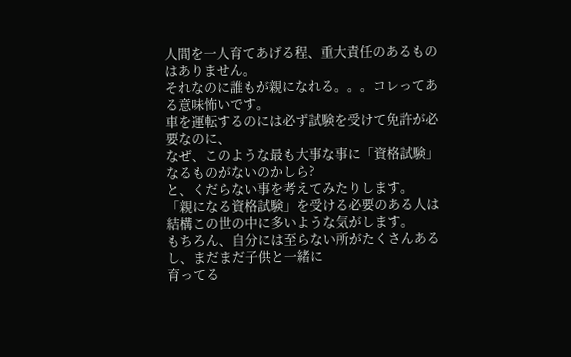人間を一人育てあげる程、重大責任のあるものはありません。
それなのに誰もが親になれる。。。コレってある意味怖いです。
車を運転するのには必ず試験を受けて免許が必要なのに、
なぜ、このような最も大事な事に「資格試験」なるものがないのかしら?
と、くだらない事を考えてみたりします。
「親になる資格試験」を受ける必要のある人は結構この世の中に多いような気がします。
もちろん、自分には至らない所がたくさんあるし、まだまだ子供と一緒に
育ってる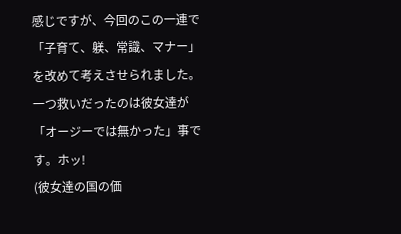感じですが、今回のこの一連で「子育て、躾、常識、マナー」
を改めて考えさせられました。
一つ救いだったのは彼女達が「オージーでは無かった」事です。ホッ!
(彼女達の国の価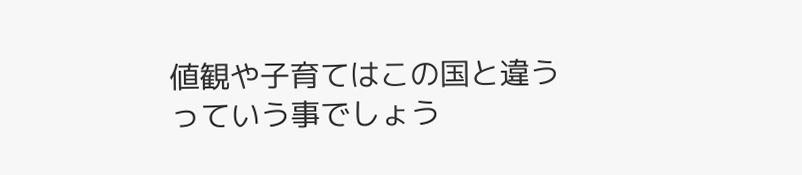値観や子育てはこの国と違うっていう事でしょう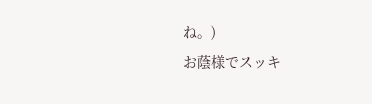ね。)
お蔭様でスッキ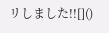リしました!![]()